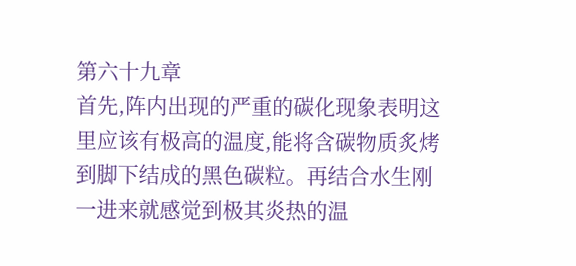第六十九章
首先,阵内出现的严重的碳化现象表明这里应该有极高的温度,能将含碳物质炙烤到脚下结成的黑色碳粒。再结合水生刚一进来就感觉到极其炎热的温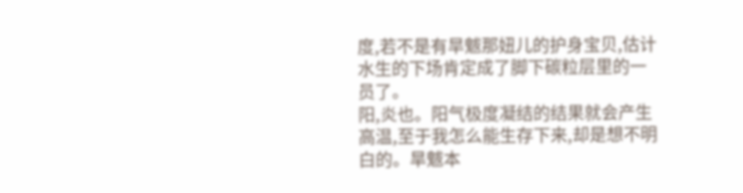度,若不是有旱魃那妞儿的护身宝贝,估计水生的下场肯定成了脚下碳粒层里的一员了。
阳,炎也。阳气极度凝结的结果就会产生高温,至于我怎么能生存下来,却是想不明白的。旱魃本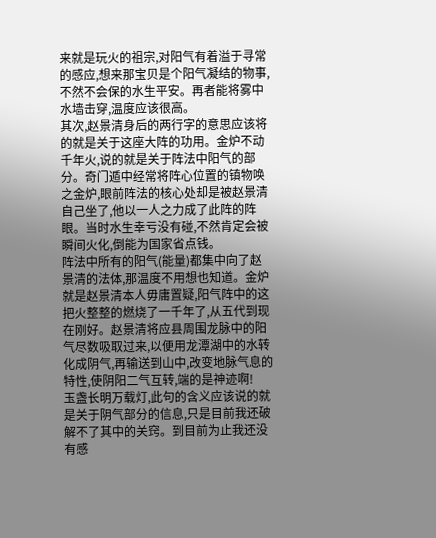来就是玩火的祖宗,对阳气有着溢于寻常的感应,想来那宝贝是个阳气凝结的物事,不然不会保的水生平安。再者能将雾中水墙击穿,温度应该很高。
其次,赵景清身后的两行字的意思应该将的就是关于这座大阵的功用。金炉不动千年火,说的就是关于阵法中阳气的部分。奇门遁中经常将阵心位置的镇物唤之金炉,眼前阵法的核心处却是被赵景清自己坐了,他以一人之力成了此阵的阵眼。当时水生幸亏没有碰,不然肯定会被瞬间火化,倒能为国家省点钱。
阵法中所有的阳气(能量)都集中向了赵景清的法体,那温度不用想也知道。金炉就是赵景清本人毋庸置疑,阳气阵中的这把火整整的燃烧了一千年了,从五代到现在刚好。赵景清将应县周围龙脉中的阳气尽数吸取过来,以便用龙潭湖中的水转化成阴气,再输送到山中,改变地脉气息的特性,使阴阳二气互转,端的是神迹啊!
玉盏长明万载灯,此句的含义应该说的就是关于阴气部分的信息,只是目前我还破解不了其中的关窍。到目前为止我还没有感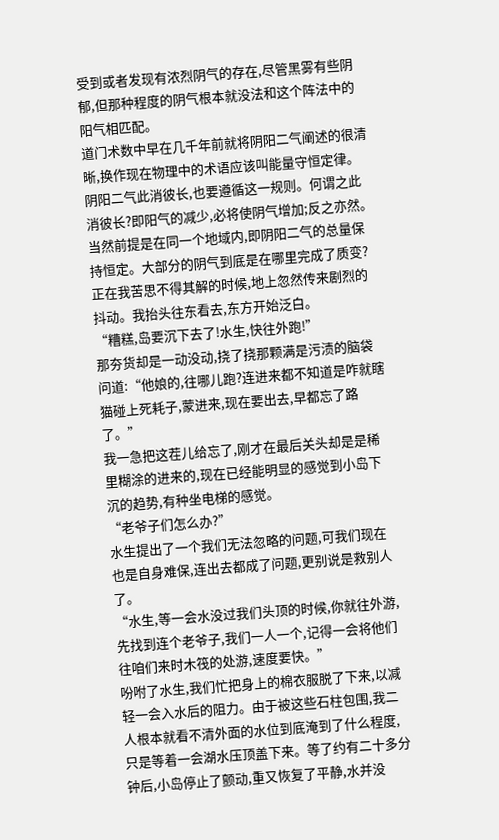受到或者发现有浓烈阴气的存在,尽管黑雾有些阴郁,但那种程度的阴气根本就没法和这个阵法中的阳气相匹配。
道门术数中早在几千年前就将阴阳二气阐述的很清晰,换作现在物理中的术语应该叫能量守恒定律。阴阳二气此消彼长,也要遵循这一规则。何谓之此消彼长?即阳气的减少,必将使阴气增加;反之亦然。当然前提是在同一个地域内,即阴阳二气的总量保持恒定。大部分的阴气到底是在哪里完成了质变?
正在我苦思不得其解的时候,地上忽然传来剧烈的抖动。我抬头往东看去,东方开始泛白。
“糟糕,岛要沉下去了!水生,快往外跑!”
那夯货却是一动没动,挠了挠那颗满是污渍的脑袋问道:“他娘的,往哪儿跑?连进来都不知道是咋就瞎猫碰上死耗子,蒙进来,现在要出去,早都忘了路了。”
我一急把这茬儿给忘了,刚才在最后关头却是是稀里糊涂的进来的,现在已经能明显的感觉到小岛下沉的趋势,有种坐电梯的感觉。
“老爷子们怎么办?”
水生提出了一个我们无法忽略的问题,可我们现在也是自身难保,连出去都成了问题,更别说是救别人了。
“水生,等一会水没过我们头顶的时候,你就往外游,先找到连个老爷子,我们一人一个,记得一会将他们往咱们来时木筏的处游,速度要快。”
吩咐了水生,我们忙把身上的棉衣服脱了下来,以减轻一会入水后的阻力。由于被这些石柱包围,我二人根本就看不清外面的水位到底淹到了什么程度,只是等着一会湖水压顶盖下来。等了约有二十多分钟后,小岛停止了颤动,重又恢复了平静,水并没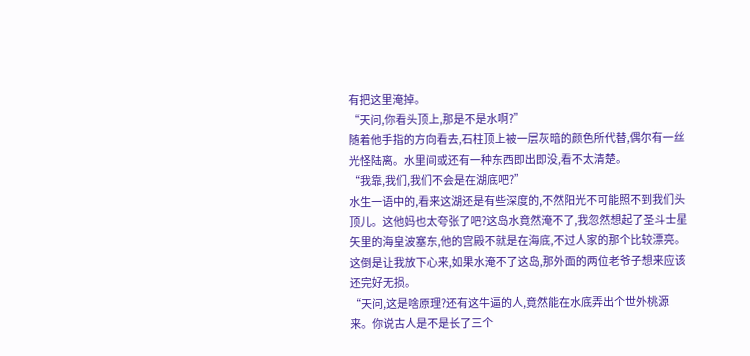有把这里淹掉。
“天问,你看头顶上,那是不是水啊?”
随着他手指的方向看去,石柱顶上被一层灰暗的颜色所代替,偶尔有一丝光怪陆离。水里间或还有一种东西即出即没,看不太清楚。
“我靠,我们,我们不会是在湖底吧?”
水生一语中的,看来这湖还是有些深度的,不然阳光不可能照不到我们头顶儿。这他妈也太夸张了吧?这岛水竟然淹不了,我忽然想起了圣斗士星矢里的海皇波塞东,他的宫殿不就是在海底,不过人家的那个比较漂亮。这倒是让我放下心来,如果水淹不了这岛,那外面的两位老爷子想来应该还完好无损。
“天问,这是啥原理?还有这牛逼的人,竟然能在水底弄出个世外桃源来。你说古人是不是长了三个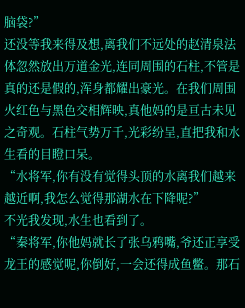脑袋?”
还没等我来得及想,离我们不远处的赵清泉法体忽然放出万道金光,连同周围的石柱,不管是真的还是假的,浑身都耀出豪光。在我们周围火红色与黑色交相辉映,真他妈的是亘古未见之奇观。石柱气势万千,光彩纷呈,直把我和水生看的目瞪口呆。
“水将军,你有没有觉得头顶的水离我们越来越近啊,我怎么觉得那湖水在下降呢?”
不光我发现,水生也看到了。
“秦将军,你他妈就长了张乌鸦嘴,爷还正享受龙王的感觉呢,你倒好,一会还得成鱼鳖。那石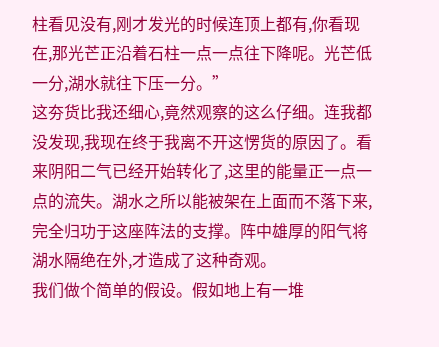柱看见没有,刚才发光的时候连顶上都有,你看现在,那光芒正沿着石柱一点一点往下降呢。光芒低一分,湖水就往下压一分。”
这夯货比我还细心,竟然观察的这么仔细。连我都没发现,我现在终于我离不开这愣货的原因了。看来阴阳二气已经开始转化了,这里的能量正一点一点的流失。湖水之所以能被架在上面而不落下来,完全归功于这座阵法的支撑。阵中雄厚的阳气将湖水隔绝在外,才造成了这种奇观。
我们做个简单的假设。假如地上有一堆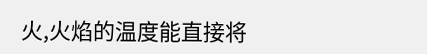火,火焰的温度能直接将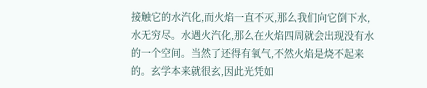接触它的水汽化,而火焰一直不灭,那么我们向它倒下水,水无穷尽。水遇火汽化,那么在火焰四周就会出现没有水的一个空间。当然了还得有氧气,不然火焰是烧不起来的。玄学本来就很玄,因此光凭如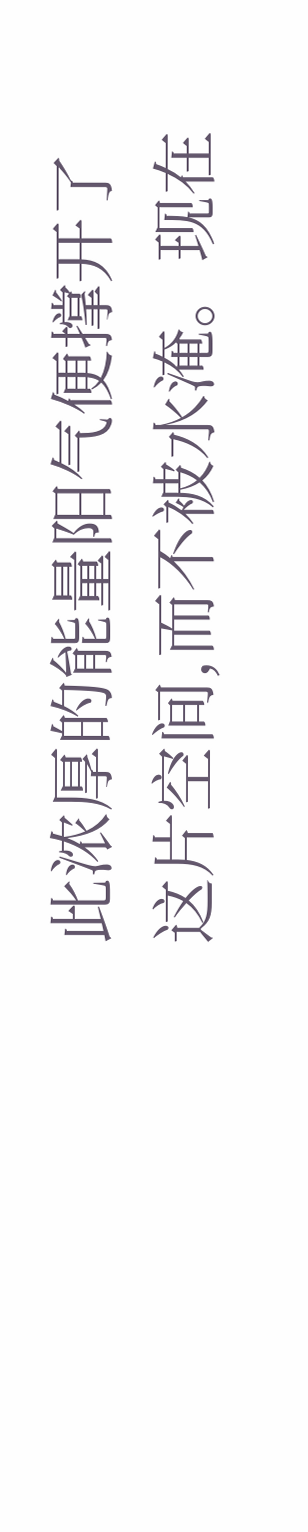此浓厚的能量阳气便撑开了这片空间,而不被水淹。现在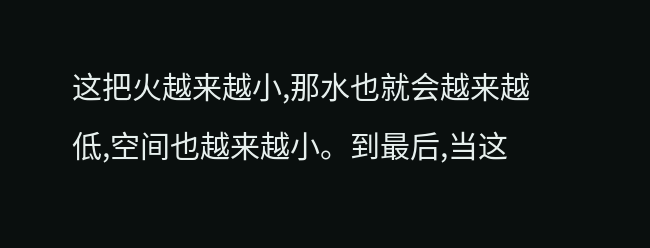这把火越来越小,那水也就会越来越低,空间也越来越小。到最后,当这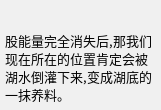股能量完全消失后,那我们现在所在的位置肯定会被湖水倒灌下来,变成湖底的一抹养料。